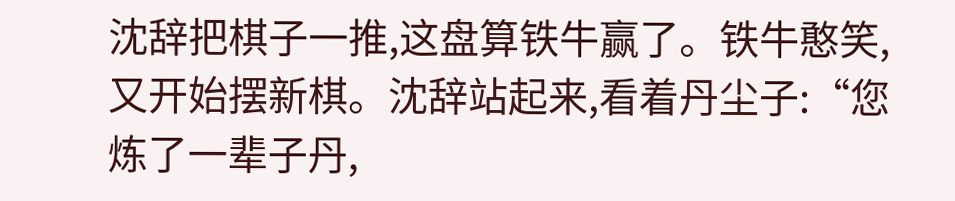沈辞把棋子一推,这盘算铁牛赢了。铁牛憨笑,又开始摆新棋。沈辞站起来,看着丹尘子:“您炼了一辈子丹,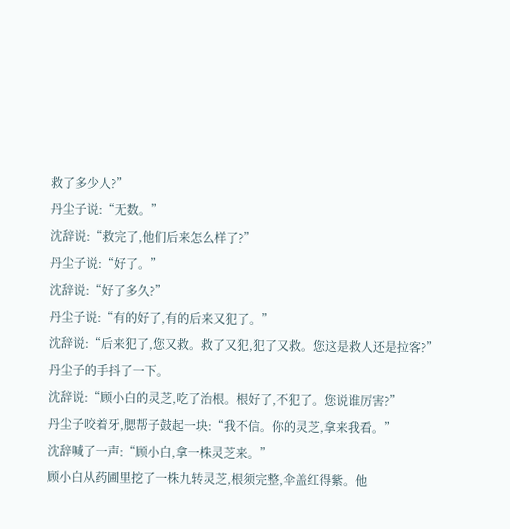救了多少人?”
丹尘子说:“无数。”
沈辞说:“救完了,他们后来怎么样了?”
丹尘子说:“好了。”
沈辞说:“好了多久?”
丹尘子说:“有的好了,有的后来又犯了。”
沈辞说:“后来犯了,您又救。救了又犯,犯了又救。您这是救人还是拉客?”
丹尘子的手抖了一下。
沈辞说:“顾小白的灵芝,吃了治根。根好了,不犯了。您说谁厉害?”
丹尘子咬着牙,腮帮子鼓起一块:“我不信。你的灵芝,拿来我看。”
沈辞喊了一声:“顾小白,拿一株灵芝来。”
顾小白从药圃里挖了一株九转灵芝,根须完整,伞盖红得紫。他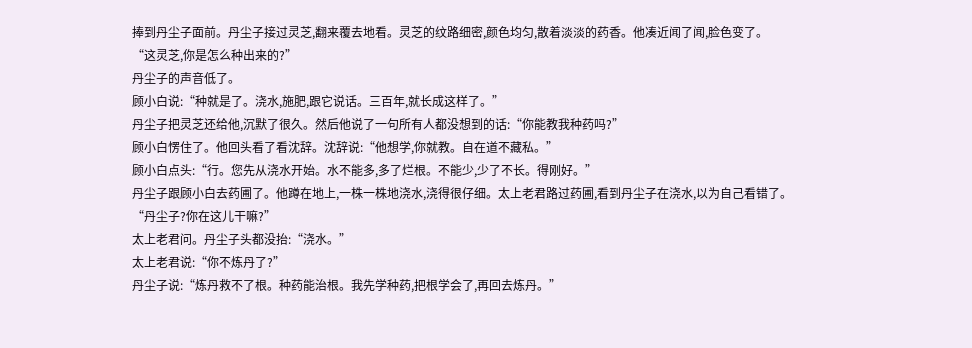捧到丹尘子面前。丹尘子接过灵芝,翻来覆去地看。灵芝的纹路细密,颜色均匀,散着淡淡的药香。他凑近闻了闻,脸色变了。
“这灵芝,你是怎么种出来的?”
丹尘子的声音低了。
顾小白说:“种就是了。浇水,施肥,跟它说话。三百年,就长成这样了。”
丹尘子把灵芝还给他,沉默了很久。然后他说了一句所有人都没想到的话:“你能教我种药吗?”
顾小白愣住了。他回头看了看沈辞。沈辞说:“他想学,你就教。自在道不藏私。”
顾小白点头:“行。您先从浇水开始。水不能多,多了烂根。不能少,少了不长。得刚好。”
丹尘子跟顾小白去药圃了。他蹲在地上,一株一株地浇水,浇得很仔细。太上老君路过药圃,看到丹尘子在浇水,以为自己看错了。
“丹尘子?你在这儿干嘛?”
太上老君问。丹尘子头都没抬:“浇水。”
太上老君说:“你不炼丹了?”
丹尘子说:“炼丹救不了根。种药能治根。我先学种药,把根学会了,再回去炼丹。”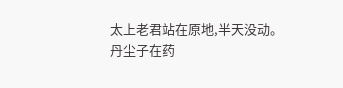太上老君站在原地,半天没动。
丹尘子在药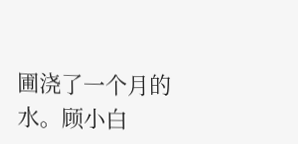圃浇了一个月的水。顾小白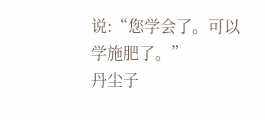说:“您学会了。可以学施肥了。”
丹尘子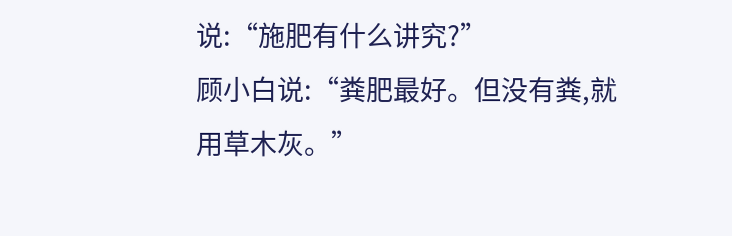说:“施肥有什么讲究?”
顾小白说:“粪肥最好。但没有粪,就用草木灰。”